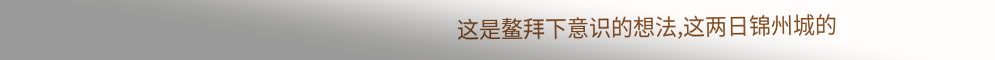这是鳌拜下意识的想法,这两日锦州城的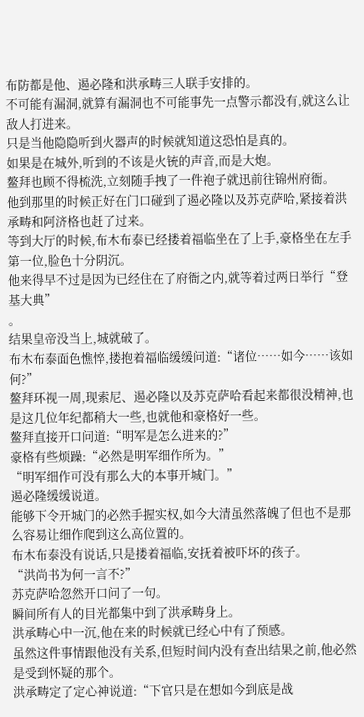布防都是他、遏必隆和洪承畴三人联手安排的。
不可能有漏洞,就算有漏洞也不可能事先一点警示都没有,就这么让敌人打进来。
只是当他隐隐听到火器声的时候就知道这恐怕是真的。
如果是在城外,听到的不该是火铳的声音,而是大炮。
鳌拜也顾不得梳洗,立刻随手拽了一件袍子就迅前往锦州府衙。
他到那里的时候正好在门口碰到了遏必隆以及苏克萨哈,紧接着洪承畴和阿济格也赶了过来。
等到大厅的时候,布木布泰已经搂着福临坐在了上手,豪格坐在左手第一位,脸色十分阴沉。
他来得早不过是因为已经住在了府衙之内,就等着过两日举行“登基大典”
。
结果皇帝没当上,城就破了。
布木布泰面色憔悴,搂抱着福临缓缓问道:“诸位……如今……该如何?”
鳌拜环视一周,现索尼、遏必隆以及苏克萨哈看起来都很没精神,也是这几位年纪都稍大一些,也就他和豪格好一些。
鳌拜直接开口问道:“明军是怎么进来的?”
豪格有些烦躁:“必然是明军细作所为。”
“明军细作可没有那么大的本事开城门。”
遏必隆缓缓说道。
能够下令开城门的必然手握实权,如今大清虽然落魄了但也不是那么容易让细作爬到这么高位置的。
布木布泰没有说话,只是搂着福临,安抚着被吓坏的孩子。
“洪尚书为何一言不?”
苏克萨哈忽然开口问了一句。
瞬间所有人的目光都集中到了洪承畴身上。
洪承畴心中一沉,他在来的时候就已经心中有了预感。
虽然这件事情跟他没有关系,但短时间内没有查出结果之前,他必然是受到怀疑的那个。
洪承畴定了定心神说道:“下官只是在想如今到底是战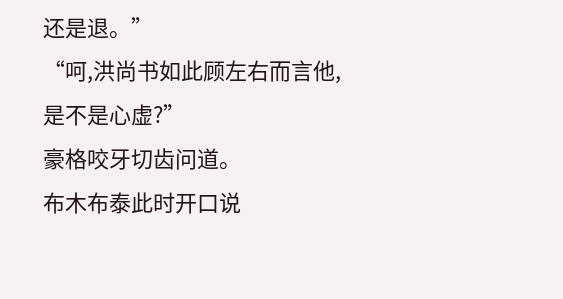还是退。”
“呵,洪尚书如此顾左右而言他,是不是心虚?”
豪格咬牙切齿问道。
布木布泰此时开口说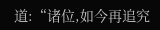道:“诸位,如今再追究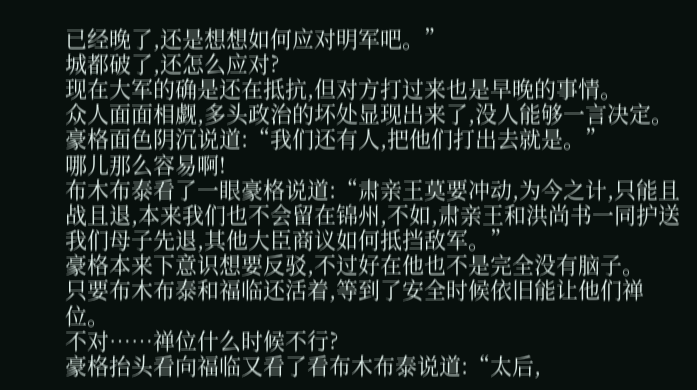已经晚了,还是想想如何应对明军吧。”
城都破了,还怎么应对?
现在大军的确是还在抵抗,但对方打过来也是早晚的事情。
众人面面相觑,多头政治的坏处显现出来了,没人能够一言决定。
豪格面色阴沉说道:“我们还有人,把他们打出去就是。”
哪儿那么容易啊!
布木布泰看了一眼豪格说道:“肃亲王莫要冲动,为今之计,只能且战且退,本来我们也不会留在锦州,不如,肃亲王和洪尚书一同护送我们母子先退,其他大臣商议如何抵挡敌军。”
豪格本来下意识想要反驳,不过好在他也不是完全没有脑子。
只要布木布泰和福临还活着,等到了安全时候依旧能让他们禅位。
不对……禅位什么时候不行?
豪格抬头看向福临又看了看布木布泰说道:“太后,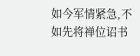如今军情紧急,不如先将禅位诏书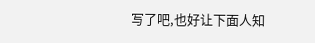写了吧,也好让下面人知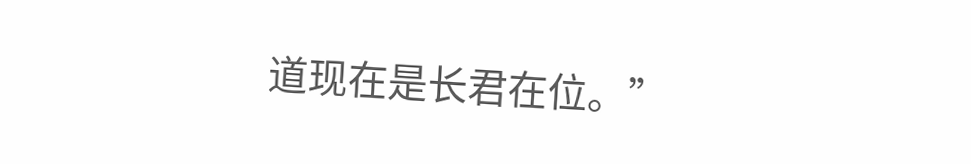道现在是长君在位。”